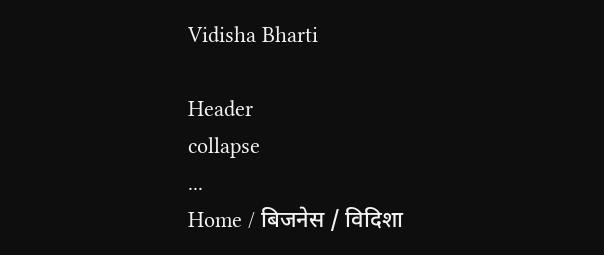Vidisha Bharti

Header
collapse
...
Home / बिजनेस / विदिशा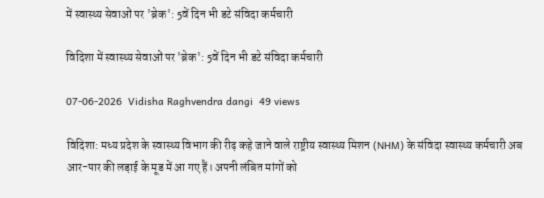में स्वास्थ्य सेवाओं पर 'ब्रेक': 5वें दिन भी डटे संविदा कर्मचारी

विदिशा में स्वास्थ्य सेवाओं पर 'ब्रेक': 5वें दिन भी डटे संविदा कर्मचारी

07-06-2026  Vidisha Raghvendra dangi  49 views

विदिशा: मध्य प्रदेश के स्वास्थ्य विभाग की रीढ़ कहे जाने वाले राष्ट्रीय स्वास्थ्य मिशन (NHM) के संविदा स्वास्थ्य कर्मचारी अब आर-पार की लड़ाई के मूड में आ गए हैं। अपनी लंबित मांगों को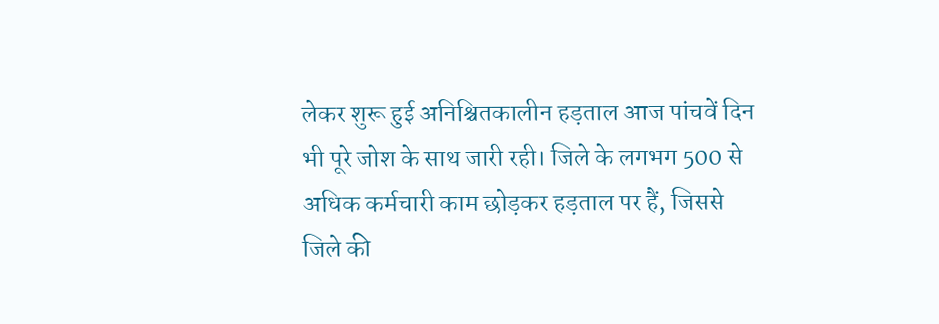लेकर शुरू हुई अनिश्चितकालीन हड़ताल आज पांचवें दिन भी पूरे जोश के साथ जारी रही। जिले के लगभग 500 से अधिक कर्मचारी काम छोड़कर हड़ताल पर हैं, जिससे जिले की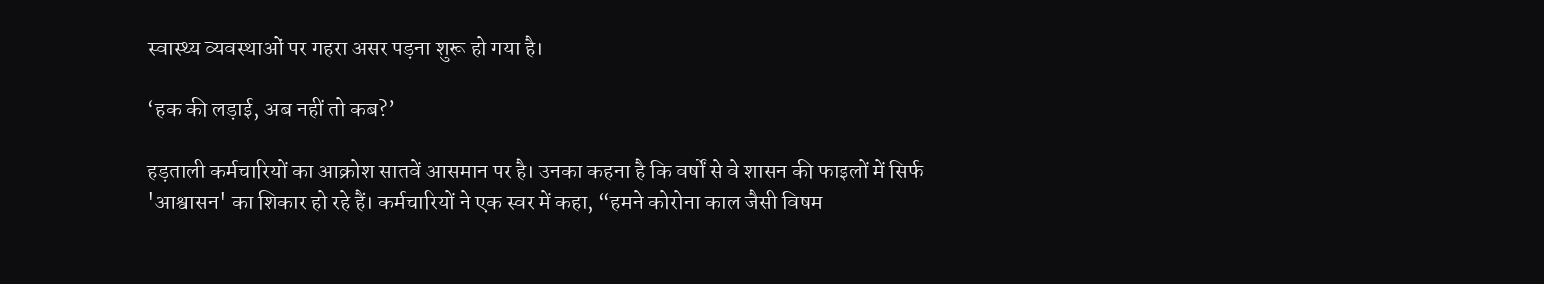स्वास्थ्य व्यवस्थाओं पर गहरा असर पड़ना शुरू हो गया है।

‘हक की लड़ाई, अब नहीं तो कब?’

हड़ताली कर्मचारियों का आक्रोश सातवें आसमान पर है। उनका कहना है कि वर्षों से वे शासन की फाइलों में सिर्फ 'आश्वासन' का शिकार हो रहे हैं। कर्मचारियों ने एक स्वर में कहा, “हमने कोरोना काल जैसी विषम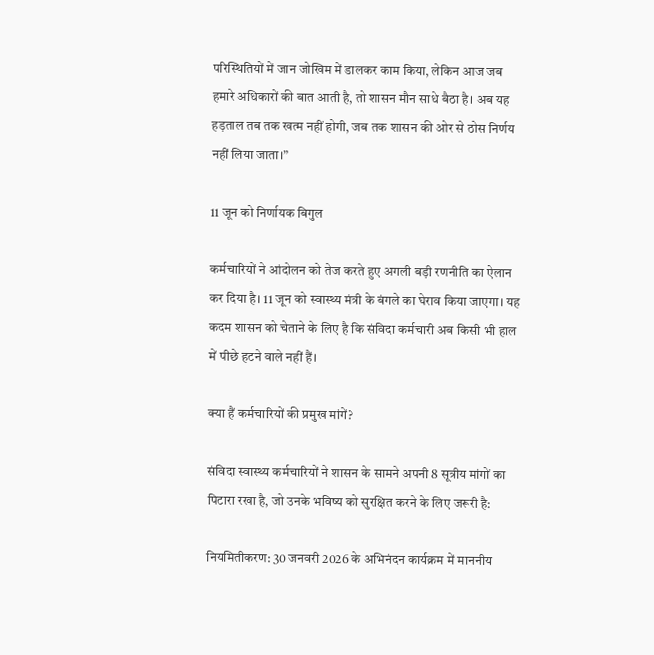परिस्थितियों में जान जोखिम में डालकर काम किया, लेकिन आज जब हमारे अधिकारों की बात आती है, तो शासन मौन साधे बैठा है। अब यह हड़ताल तब तक खत्म नहीं होगी, जब तक शासन की ओर से ठोस निर्णय नहीं लिया जाता।”

11 जून को निर्णायक बिगुल

कर्मचारियों ने आंदोलन को तेज करते हुए अगली बड़ी रणनीति का ऐलान कर दिया है। 11 जून को स्वास्थ्य मंत्री के बंगले का घेराव किया जाएगा। यह कदम शासन को चेताने के लिए है कि संविदा कर्मचारी अब किसी भी हाल में पीछे हटने वाले नहीं हैं।

क्या हैं कर्मचारियों की प्रमुख मांगें?

संविदा स्वास्थ्य कर्मचारियों ने शासन के सामने अपनी 8 सूत्रीय मांगों का पिटारा रखा है, जो उनके भविष्य को सुरक्षित करने के लिए जरूरी है:

नियमितीकरण: 30 जनवरी 2026 के अभिनंदन कार्यक्रम में माननीय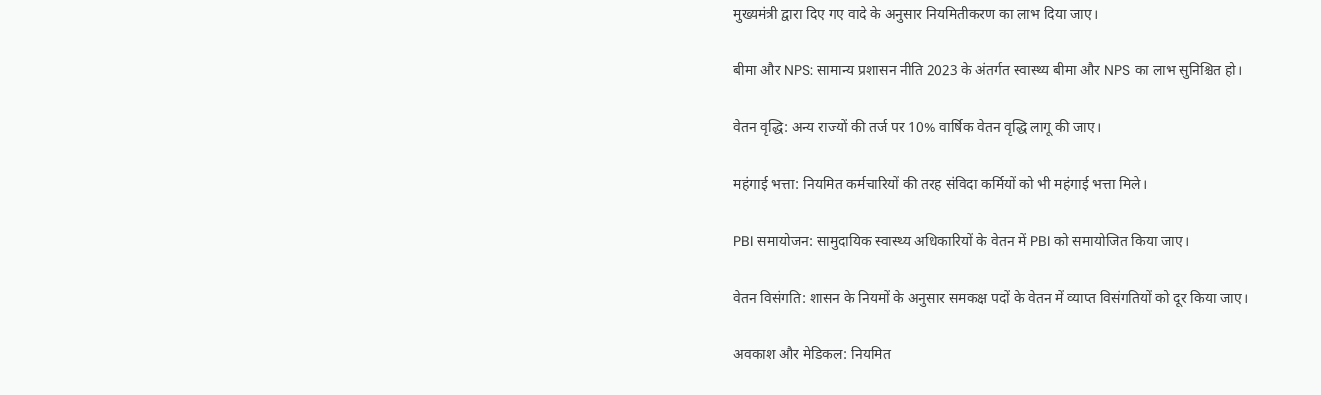मुख्यमंत्री द्वारा दिए गए वादे के अनुसार नियमितीकरण का लाभ दिया जाए।

बीमा और NPS: सामान्य प्रशासन नीति 2023 के अंतर्गत स्वास्थ्य बीमा और NPS का लाभ सुनिश्चित हो।

वेतन वृद्धि: अन्य राज्यों की तर्ज पर 10% वार्षिक वेतन वृद्धि लागू की जाए।

महंगाई भत्ता: नियमित कर्मचारियों की तरह संविदा कर्मियों को भी महंगाई भत्ता मिले।

PBI समायोजन: सामुदायिक स्वास्थ्य अधिकारियों के वेतन में PBI को समायोजित किया जाए।

वेतन विसंगति: शासन के नियमों के अनुसार समकक्ष पदों के वेतन में व्याप्त विसंगतियों को दूर किया जाए।

अवकाश और मेडिकल: नियमित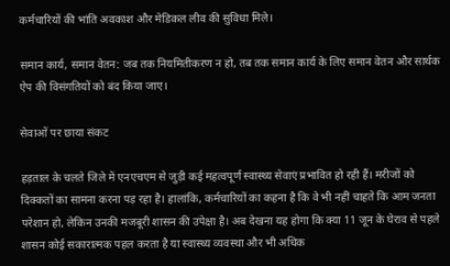कर्मचारियों की भांति अवकाश और मेडिकल लीव की सुविधा मिले।

समान कार्य, समान वेतन: जब तक नियमितीकरण न हो, तब तक समान कार्य के लिए समान वेतन और सार्थक ऐप की विसंगतियों को बंद किया जाए।

सेवाओं पर छाया संकट

हड़ताल के चलते जिले में एनएचएम से जुड़ी कई महत्वपूर्ण स्वास्थ्य सेवाएं प्रभावित हो रही हैं। मरीजों को दिक्कतों का सामना करना पड़ रहा है। हालांकि, कर्मचारियों का कहना है कि वे भी नहीं चाहते कि आम जनता परेशान हो, लेकिन उनकी मजबूरी शासन की उपेक्षा है। अब देखना यह होगा कि क्या 11 जून के घेराव से पहले शासन कोई सकारात्मक पहल करता है या स्वास्थ्य व्यवस्था और भी अधिक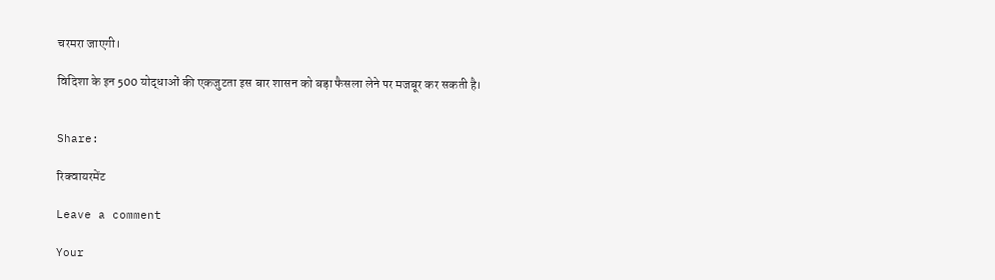चरमरा जाएगी।

विदिशा के इन 500 योद्धाओं की एकजुटता इस बार शासन को बड़ा फैसला लेने पर मजबूर कर सकती है।


Share:

रिक्वायरमेंट

Leave a comment

Your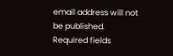email address will not be published. Required fields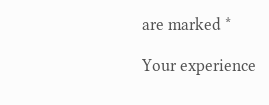are marked *

Your experience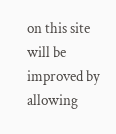on this site will be improved by allowing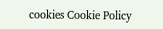cookies Cookie Policy